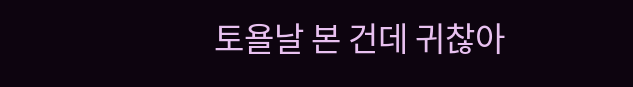토욜날 본 건데 귀찮아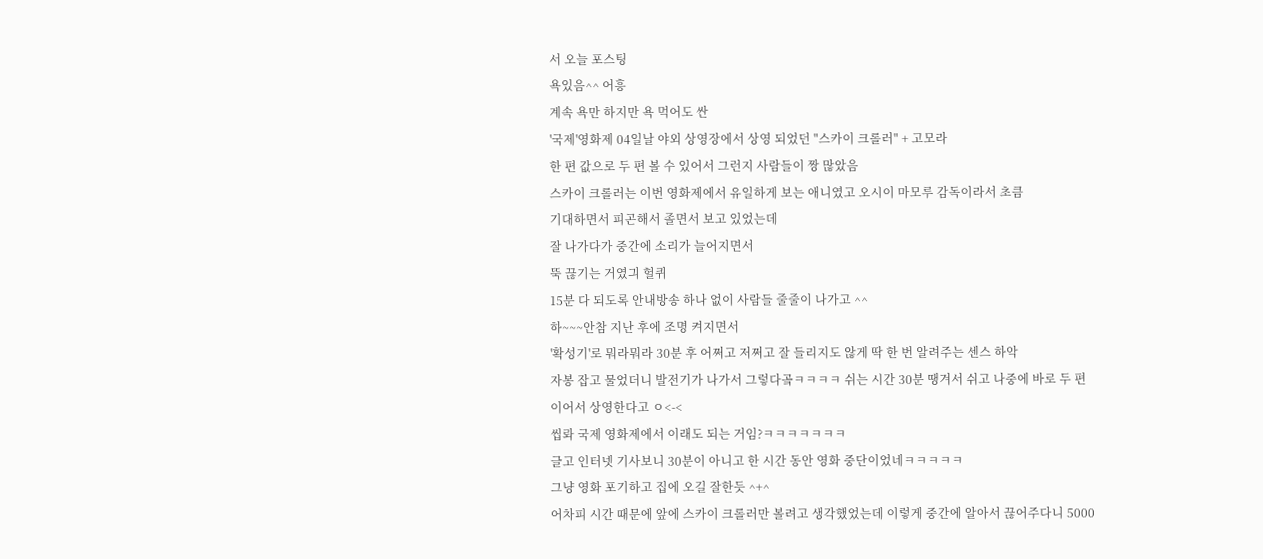서 오늘 포스팅
욕있음^^ 어흥
계속 욕만 하지만 욕 먹어도 싼
'국제'영화제 04일날 야외 상영장에서 상영 되었던 "스카이 크롤러" + 고모라
한 편 값으로 두 편 볼 수 있어서 그런지 사람들이 짱 많았음
스카이 크롤러는 이번 영화제에서 유일하게 보는 애니였고 오시이 마모루 감독이라서 초큼
기대하면서 피곤해서 졸면서 보고 있었는데
잘 나가다가 중간에 소리가 늘어지면서
뚝 끊기는 거였긔 헐퀴
15분 다 되도록 안내방송 하나 없이 사람들 줄줄이 나가고 ^^
하~~~안참 지난 후에 조명 켜지면서
'확성기'로 뭐라뭐라 30분 후 어쩌고 저쩌고 잘 들리지도 않게 딱 한 번 알려주는 센스 하악
자봉 잡고 물었더니 발전기가 나가서 그렇다곸ㅋㅋㅋㅋ 쉬는 시간 30분 땡겨서 쉬고 나중에 바로 두 편 이어서 상영한다고 ㅇ<-<
씹롸 국제 영화제에서 이래도 되는 거임?ㅋㅋㅋㅋㅋㅋㅋ
글고 인터넷 기사보니 30분이 아니고 한 시간 동안 영화 중단이었네ㅋㅋㅋㅋㅋ
그냥 영화 포기하고 집에 오길 잘한듯 ^+^
어차피 시간 때문에 앞에 스카이 크롤러만 볼려고 생각했었는데 이렇게 중간에 알아서 끊어주다니 5000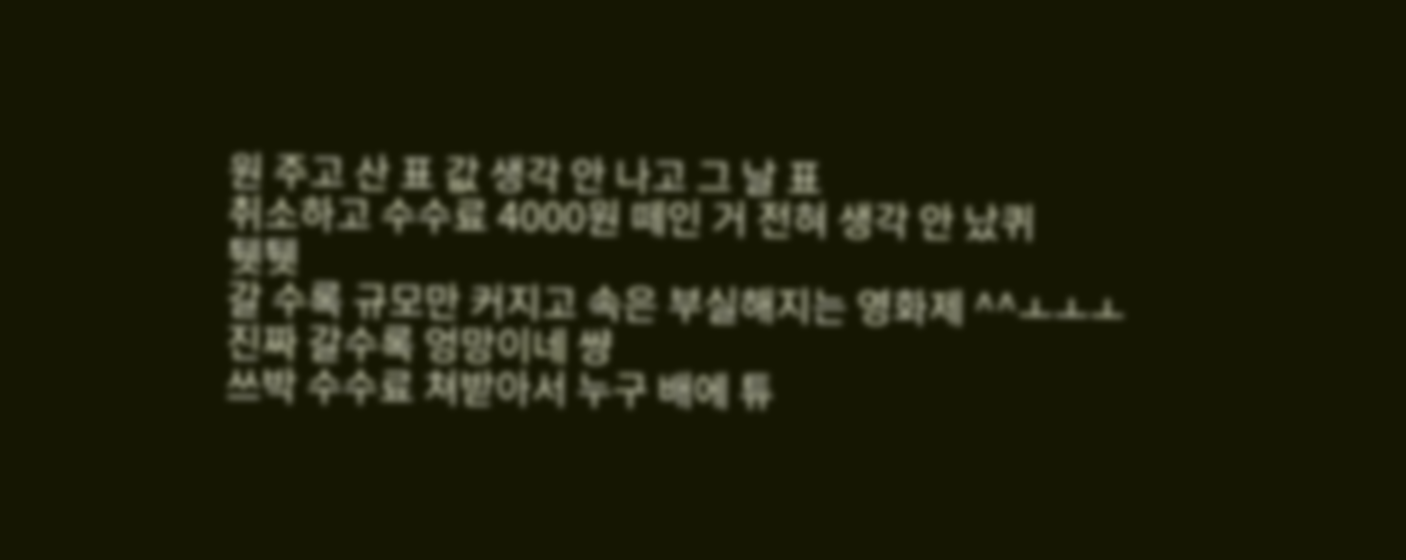원 주고 산 표 값 생각 안 나고 그 날 표
취소하고 수수료 4000원 떼인 거 전혀 생각 안 났퀴
퉷퉷
갈 수록 규모만 커지고 속은 부실해지는 영화제 ^^ㅗㅗㅗ
진짜 갈수록 엉망이네 썅
쓰박 수수료 쳐받아서 누구 배에 튜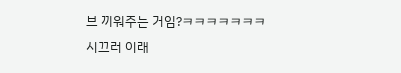브 끼워주는 거임?ㅋㅋㅋㅋㅋㅋㅋ
시끄러 이래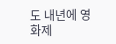도 내년에 영화제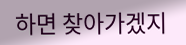하면 찾아가겠지